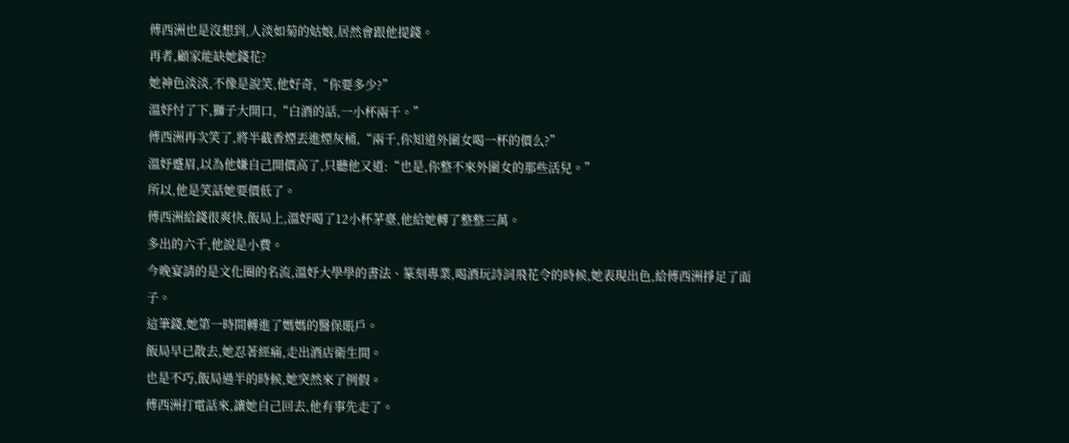傅西洲也是沒想到,人淡如菊的姑娘,居然會跟他提錢。
再者,顧家能缺她錢花?
她神色淡淡,不像是說笑,他好奇,“你要多少?”
溫妤忖了下,獅子大開口,“白酒的話,一小杯兩千。”
傅西洲再次笑了,將半截香煙丟進煙灰桶,“兩千,你知道外圍女喝一杯的價么?”
溫妤蹙眉,以為他嫌自己開價高了,只聽他又道:“也是,你整不來外圍女的那些活兒。”
所以,他是笑話她要價低了。
傅西洲給錢很爽快,飯局上,溫妤喝了12小杯茅臺,他給她轉了整整三萬。
多出的六千,他說是小費。
今晚宴請的是文化圈的名流,溫妤大學學的書法、篆刻專業,喝酒玩詩詞飛花令的時候,她表現出色,給傅西洲掙足了面子。
這筆錢,她第一時間轉進了媽媽的醫保賬戶。
飯局早已散去,她忍著經痛,走出酒店衛生間。
也是不巧,飯局過半的時候,她突然來了例假。
傅西洲打電話來,讓她自己回去,他有事先走了。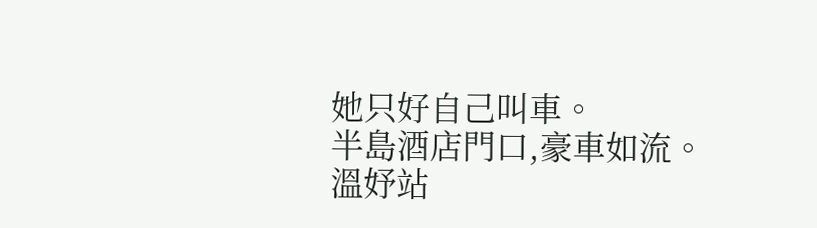她只好自己叫車。
半島酒店門口,豪車如流。
溫妤站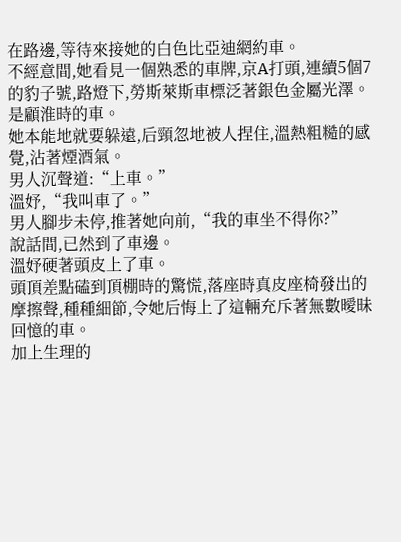在路邊,等待來接她的白色比亞迪網約車。
不經意間,她看見一個熟悉的車牌,京A打頭,連續5個7的豹子號,路燈下,勞斯萊斯車標泛著銀色金屬光澤。
是顧淮時的車。
她本能地就要躲遠,后頸忽地被人捏住,溫熱粗糙的感覺,沾著煙酒氣。
男人沉聲道:“上車。”
溫妤,“我叫車了。”
男人腳步未停,推著她向前,“我的車坐不得你?”
說話間,已然到了車邊。
溫妤硬著頭皮上了車。
頭頂差點磕到頂棚時的驚慌,落座時真皮座椅發出的摩擦聲,種種細節,令她后悔上了這輛充斥著無數曖昧回憶的車。
加上生理的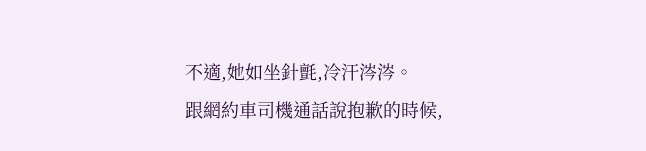不適,她如坐針氈,冷汗涔涔。
跟網約車司機通話說抱歉的時候,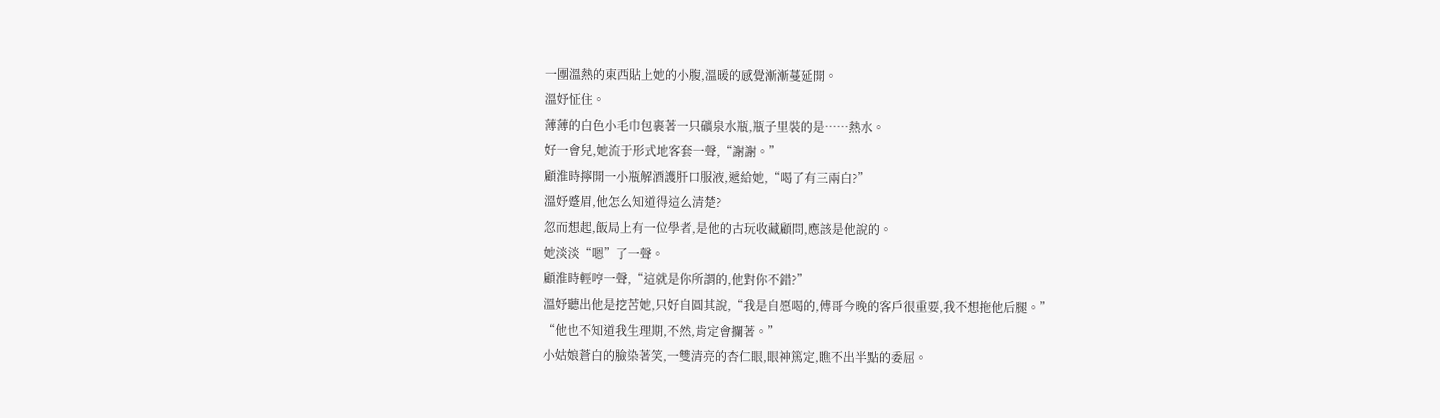一團溫熱的東西貼上她的小腹,溫暖的感覺漸漸蔓延開。
溫妤怔住。
薄薄的白色小毛巾包裹著一只礦泉水瓶,瓶子里裝的是……熱水。
好一會兒,她流于形式地客套一聲,“謝謝。”
顧淮時擰開一小瓶解酒護肝口服液,遞給她,“喝了有三兩白?”
溫妤蹙眉,他怎么知道得這么清楚?
忽而想起,飯局上有一位學者,是他的古玩收藏顧問,應該是他說的。
她淡淡“嗯”了一聲。
顧淮時輕哼一聲,“這就是你所謂的,他對你不錯?”
溫妤聽出他是挖苦她,只好自圓其說,“我是自愿喝的,傅哥今晚的客戶很重要,我不想拖他后腿。”
“他也不知道我生理期,不然,肯定會攔著。”
小姑娘蒼白的臉染著笑,一雙清亮的杏仁眼,眼神篤定,瞧不出半點的委屈。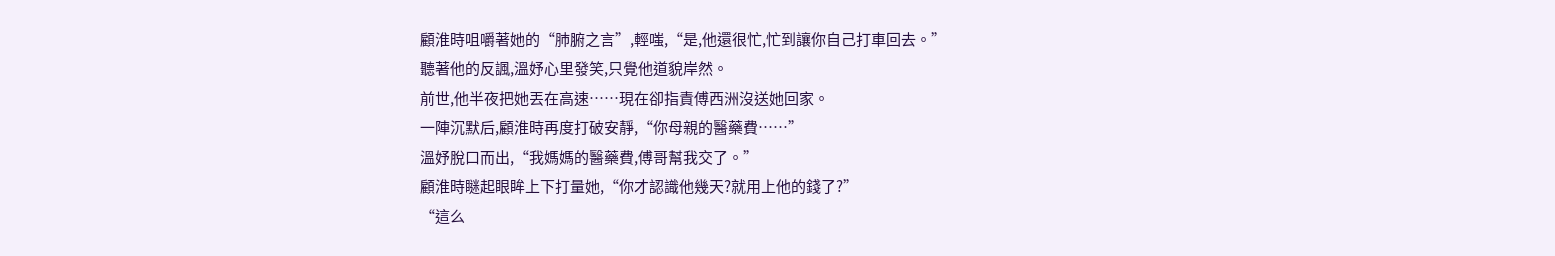顧淮時咀嚼著她的“肺腑之言”,輕嗤,“是,他還很忙,忙到讓你自己打車回去。”
聽著他的反諷,溫妤心里發笑,只覺他道貌岸然。
前世,他半夜把她丟在高速……現在卻指責傅西洲沒送她回家。
一陣沉默后,顧淮時再度打破安靜,“你母親的醫藥費……”
溫妤脫口而出,“我媽媽的醫藥費,傅哥幫我交了。”
顧淮時瞇起眼眸上下打量她,“你才認識他幾天?就用上他的錢了?”
“這么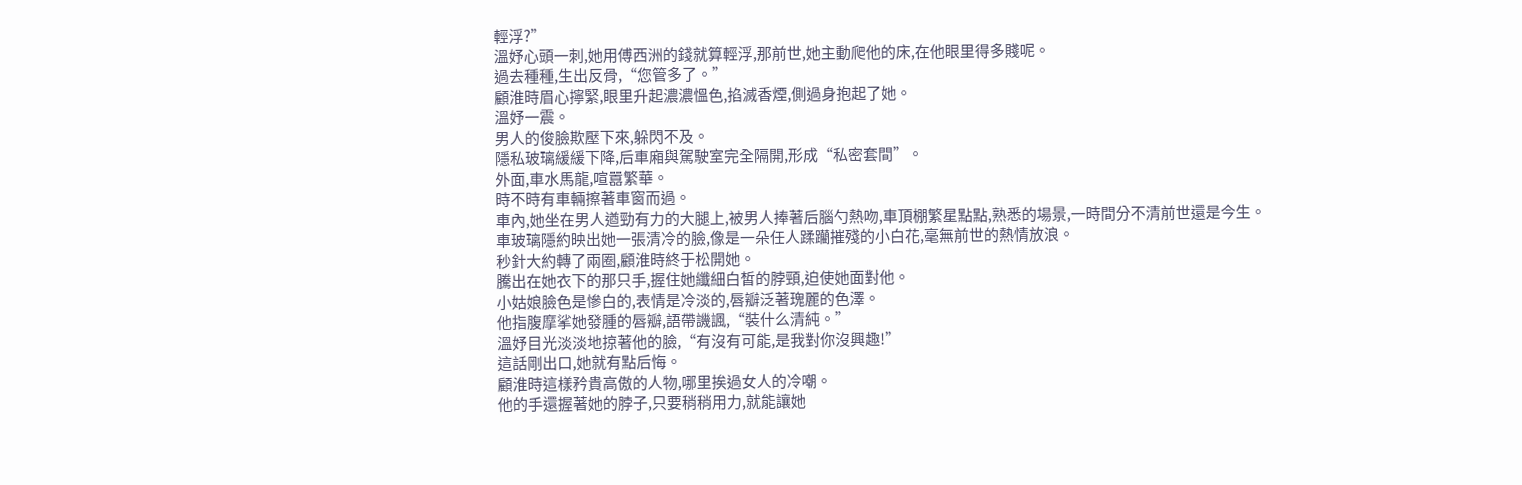輕浮?”
溫妤心頭一刺,她用傅西洲的錢就算輕浮,那前世,她主動爬他的床,在他眼里得多賤呢。
過去種種,生出反骨,“您管多了。”
顧淮時眉心擰緊,眼里升起濃濃慍色,掐滅香煙,側過身抱起了她。
溫妤一震。
男人的俊臉欺壓下來,躲閃不及。
隱私玻璃緩緩下降,后車廂與駕駛室完全隔開,形成“私密套間”。
外面,車水馬龍,喧囂繁華。
時不時有車輛擦著車窗而過。
車內,她坐在男人遒勁有力的大腿上,被男人捧著后腦勺熱吻,車頂棚繁星點點,熟悉的場景,一時間分不清前世還是今生。
車玻璃隱約映出她一張清冷的臉,像是一朵任人蹂躪摧殘的小白花,毫無前世的熱情放浪。
秒針大約轉了兩圈,顧淮時終于松開她。
騰出在她衣下的那只手,握住她纖細白皙的脖頸,迫使她面對他。
小姑娘臉色是慘白的,表情是冷淡的,唇瓣泛著瑰麗的色澤。
他指腹摩挲她發腫的唇瓣,語帶譏諷,“裝什么清純。”
溫妤目光淡淡地掠著他的臉,“有沒有可能,是我對你沒興趣!”
這話剛出口,她就有點后悔。
顧淮時這樣矜貴高傲的人物,哪里挨過女人的冷嘲。
他的手還握著她的脖子,只要稍稍用力,就能讓她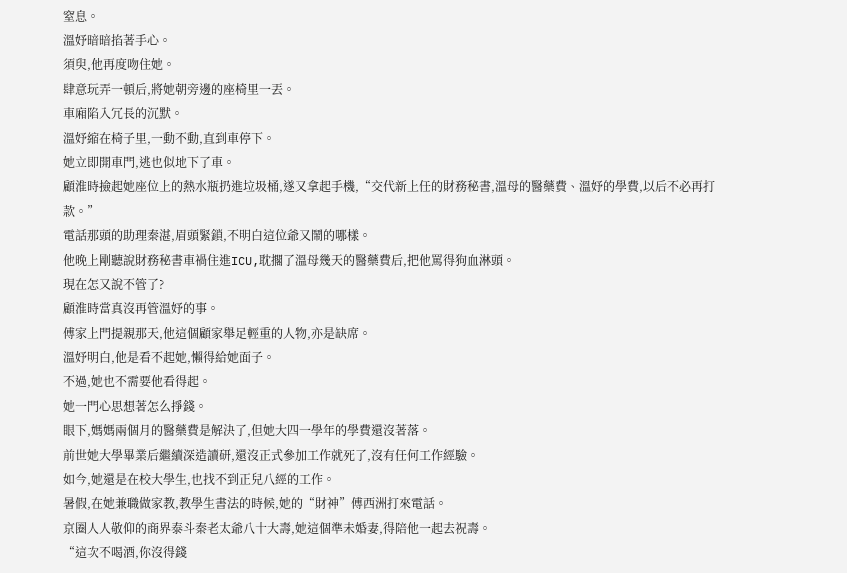窒息。
溫妤暗暗掐著手心。
須臾,他再度吻住她。
肆意玩弄一頓后,將她朝旁邊的座椅里一丟。
車廂陷入冗長的沉默。
溫妤縮在椅子里,一動不動,直到車停下。
她立即開車門,逃也似地下了車。
顧淮時撿起她座位上的熱水瓶扔進垃圾桶,遂又拿起手機,“交代新上任的財務秘書,溫母的醫藥費、溫妤的學費,以后不必再打款。”
電話那頭的助理秦湛,眉頭緊鎖,不明白這位爺又鬧的哪樣。
他晚上剛聽說財務秘書車禍住進ICU,耽擱了溫母幾天的醫藥費后,把他罵得狗血淋頭。
現在怎又說不管了?
顧淮時當真沒再管溫妤的事。
傅家上門提親那天,他這個顧家舉足輕重的人物,亦是缺席。
溫妤明白,他是看不起她,懶得給她面子。
不過,她也不需要他看得起。
她一門心思想著怎么掙錢。
眼下,媽媽兩個月的醫藥費是解決了,但她大四一學年的學費還沒著落。
前世她大學畢業后繼續深造讀研,還沒正式參加工作就死了,沒有任何工作經驗。
如今,她還是在校大學生,也找不到正兒八經的工作。
暑假,在她兼職做家教,教學生書法的時候,她的“財神”傅西洲打來電話。
京圈人人敬仰的商界泰斗秦老太爺八十大壽,她這個準未婚妻,得陪他一起去祝壽。
“這次不喝酒,你沒得錢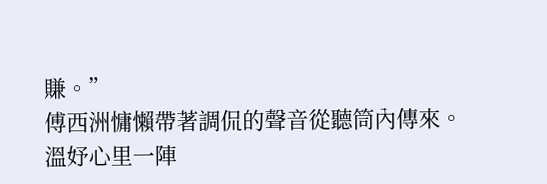賺。”
傅西洲慵懶帶著調侃的聲音從聽筒內傳來。
溫妤心里一陣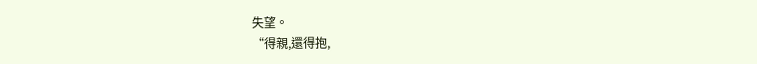失望。
“得親,還得抱,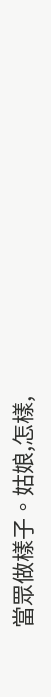當眾做樣子。姑娘,怎樣,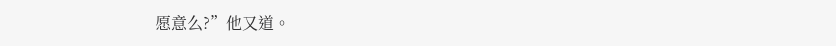愿意么?”他又道。